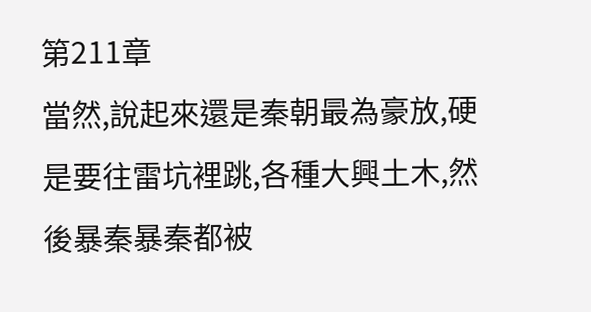第211章
當然,說起來還是秦朝最為豪放,硬是要往雷坑裡跳,各種大興土木,然後暴秦暴秦都被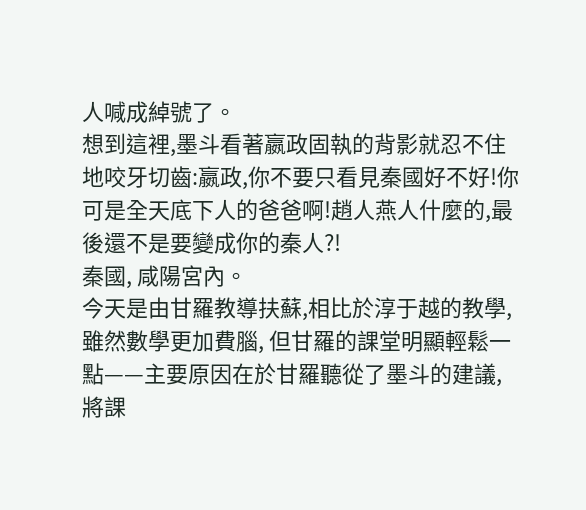人喊成綽號了。
想到這裡,墨斗看著嬴政固執的背影就忍不住地咬牙切齒:嬴政,你不要只看見秦國好不好!你可是全天底下人的爸爸啊!趙人燕人什麼的,最後還不是要變成你的秦人?!
秦國, 咸陽宮內。
今天是由甘羅教導扶蘇,相比於淳于越的教學, 雖然數學更加費腦, 但甘羅的課堂明顯輕鬆一點——主要原因在於甘羅聽從了墨斗的建議,將課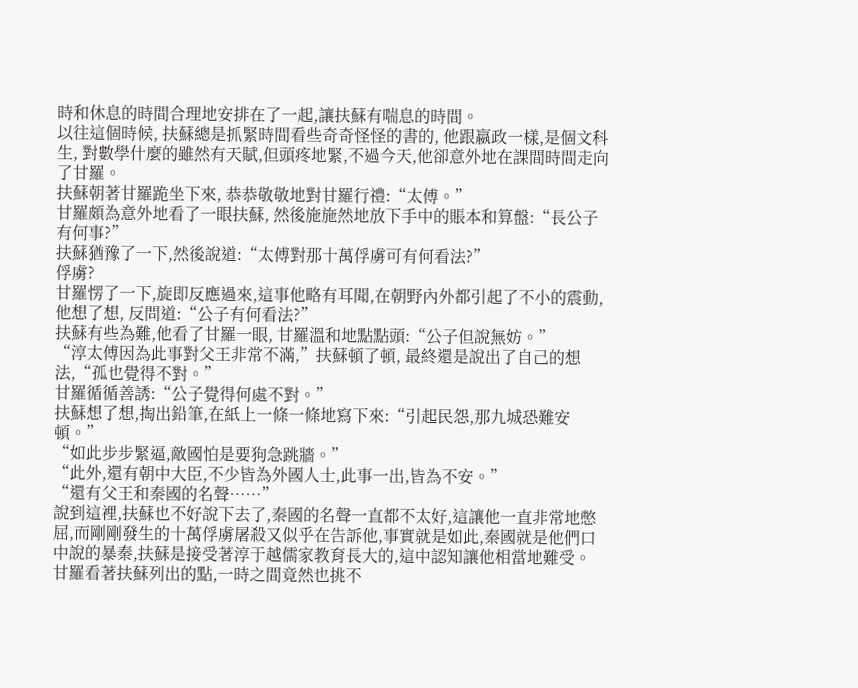時和休息的時間合理地安排在了一起,讓扶蘇有喘息的時間。
以往這個時候, 扶蘇總是抓緊時間看些奇奇怪怪的書的, 他跟嬴政一樣,是個文科生, 對數學什麼的雖然有天賦,但頭疼地緊,不過今天,他卻意外地在課間時間走向了甘羅。
扶蘇朝著甘羅跪坐下來, 恭恭敬敬地對甘羅行禮:“太傅。”
甘羅頗為意外地看了一眼扶蘇, 然後施施然地放下手中的賬本和算盤:“長公子有何事?”
扶蘇猶豫了一下,然後說道:“太傅對那十萬俘虜可有何看法?”
俘虜?
甘羅愣了一下,旋即反應過來,這事他略有耳聞,在朝野內外都引起了不小的震動,他想了想, 反問道:“公子有何看法?”
扶蘇有些為難,他看了甘羅一眼, 甘羅溫和地點點頭:“公子但說無妨。”
“淳太傅因為此事對父王非常不滿,”扶蘇頓了頓, 最終還是說出了自己的想法,“孤也覺得不對。”
甘羅循循善誘:“公子覺得何處不對。”
扶蘇想了想,掏出鉛筆,在紙上一條一條地寫下來:“引起民怨,那九城恐難安頓。”
“如此步步緊逼,敵國怕是要狗急跳牆。”
“此外,還有朝中大臣,不少皆為外國人士,此事一出,皆為不安。”
“還有父王和秦國的名聲……”
說到這裡,扶蘇也不好說下去了,秦國的名聲一直都不太好,這讓他一直非常地憋屈,而剛剛發生的十萬俘虜屠殺又似乎在告訴他,事實就是如此,秦國就是他們口中說的暴秦,扶蘇是接受著淳于越儒家教育長大的,這中認知讓他相當地難受。
甘羅看著扶蘇列出的點,一時之間竟然也挑不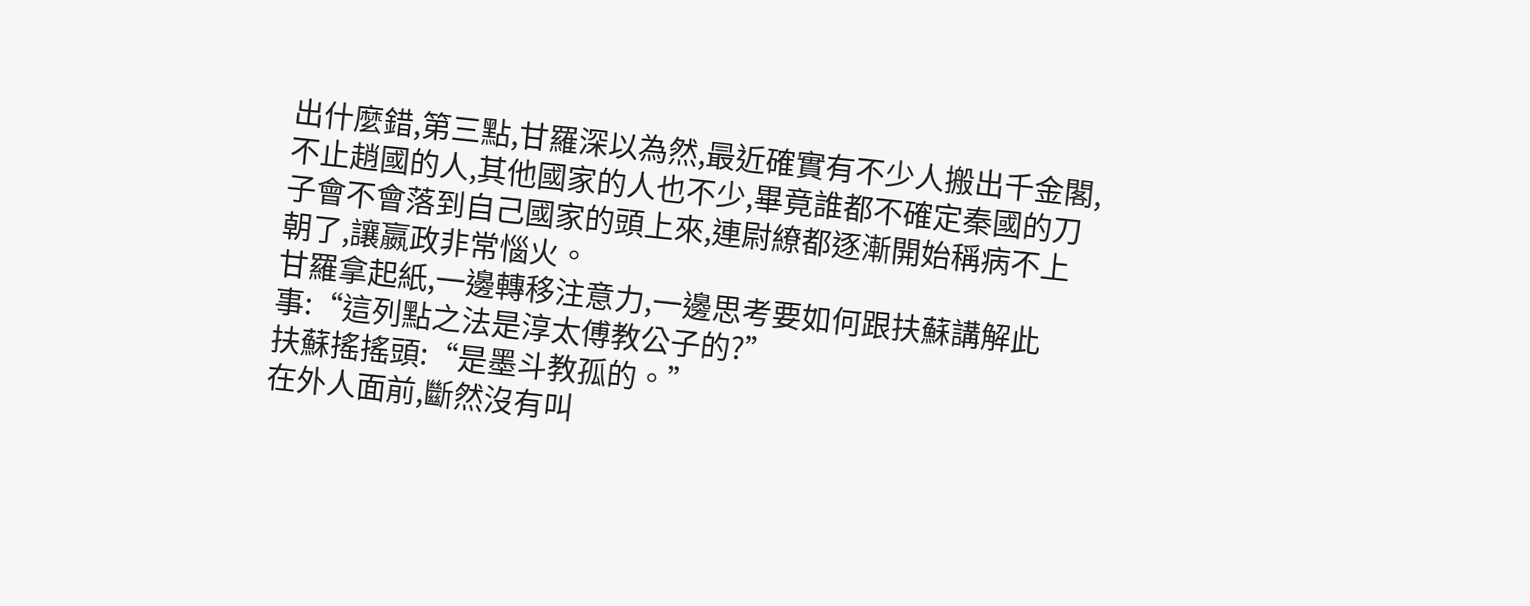出什麼錯,第三點,甘羅深以為然,最近確實有不少人搬出千金閣,不止趙國的人,其他國家的人也不少,畢竟誰都不確定秦國的刀子會不會落到自己國家的頭上來,連尉繚都逐漸開始稱病不上朝了,讓嬴政非常惱火。
甘羅拿起紙,一邊轉移注意力,一邊思考要如何跟扶蘇講解此事:“這列點之法是淳太傅教公子的?”
扶蘇搖搖頭:“是墨斗教孤的。”
在外人面前,斷然沒有叫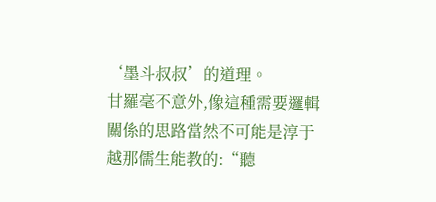‘墨斗叔叔’的道理。
甘羅毫不意外,像這種需要邏輯關係的思路當然不可能是淳于越那儒生能教的:“聽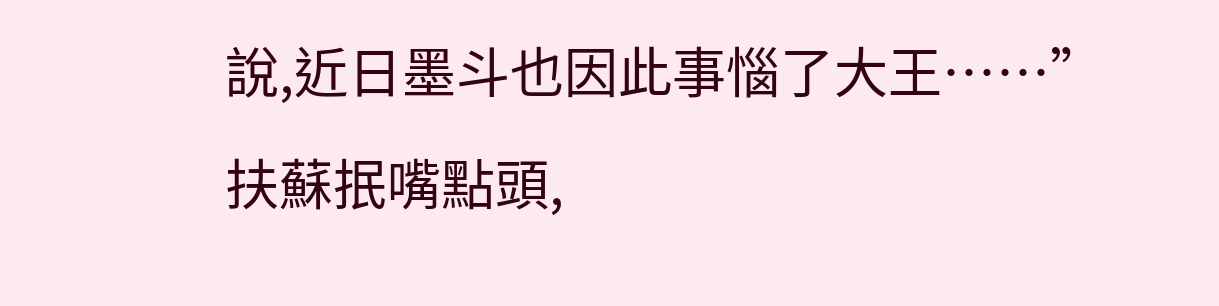說,近日墨斗也因此事惱了大王……”
扶蘇抿嘴點頭,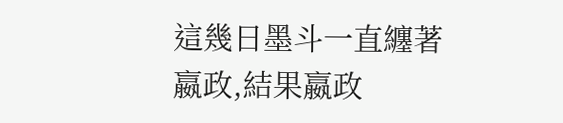這幾日墨斗一直纏著嬴政,結果嬴政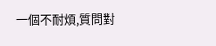一個不耐煩,質問對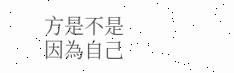方是不是因為自己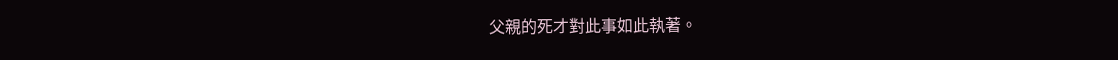父親的死才對此事如此執著。